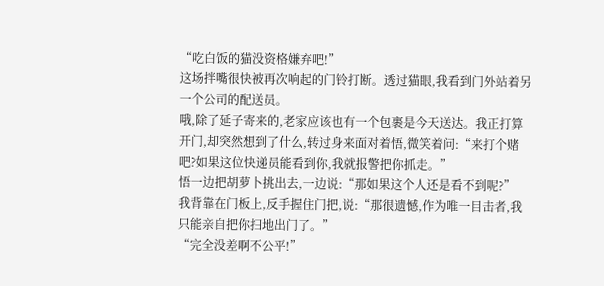“吃白饭的猫没资格嫌弃吧!”
这场拌嘴很快被再次响起的门铃打断。透过猫眼,我看到门外站着另一个公司的配送员。
哦,除了延子寄来的,老家应该也有一个包裹是今天送达。我正打算开门,却突然想到了什么,转过身来面对着悟,微笑着问:“来打个赌吧?如果这位快递员能看到你,我就报警把你抓走。”
悟一边把胡萝卜挑出去,一边说:“那如果这个人还是看不到呢?”
我背靠在门板上,反手握住门把,说:“那很遗憾,作为唯一目击者,我只能亲自把你扫地出门了。”
“完全没差啊不公平!”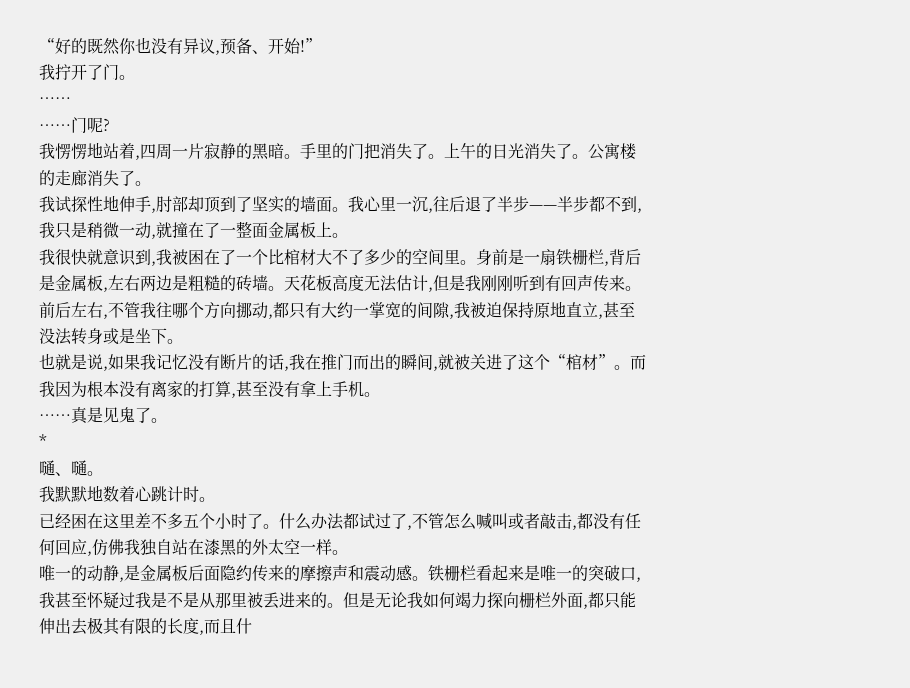“好的既然你也没有异议,预备、开始!”
我拧开了门。
……
……门呢?
我愣愣地站着,四周一片寂静的黑暗。手里的门把消失了。上午的日光消失了。公寓楼的走廊消失了。
我试探性地伸手,肘部却顶到了坚实的墙面。我心里一沉,往后退了半步——半步都不到,我只是稍微一动,就撞在了一整面金属板上。
我很快就意识到,我被困在了一个比棺材大不了多少的空间里。身前是一扇铁栅栏,背后是金属板,左右两边是粗糙的砖墙。天花板高度无法估计,但是我刚刚听到有回声传来。
前后左右,不管我往哪个方向挪动,都只有大约一掌宽的间隙,我被迫保持原地直立,甚至没法转身或是坐下。
也就是说,如果我记忆没有断片的话,我在推门而出的瞬间,就被关进了这个“棺材”。而我因为根本没有离家的打算,甚至没有拿上手机。
……真是见鬼了。
*
嗵、嗵。
我默默地数着心跳计时。
已经困在这里差不多五个小时了。什么办法都试过了,不管怎么喊叫或者敲击,都没有任何回应,仿佛我独自站在漆黑的外太空一样。
唯一的动静,是金属板后面隐约传来的摩擦声和震动感。铁栅栏看起来是唯一的突破口,我甚至怀疑过我是不是从那里被丢进来的。但是无论我如何竭力探向栅栏外面,都只能伸出去极其有限的长度,而且什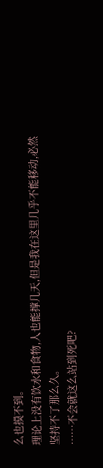么也摸不到。
理论上没有饮水和食物,人也能撑几天,但是我在这里几乎不能移动,必然坚持不了那么久。
……不会就这么站到死吧?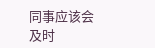同事应该会及时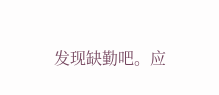发现缺勤吧。应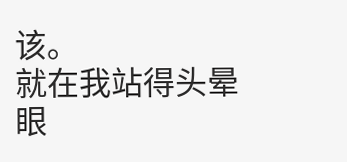该。
就在我站得头晕眼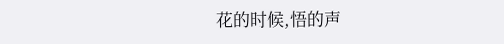花的时候,悟的声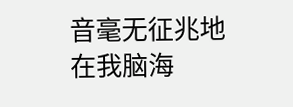音毫无征兆地在我脑海